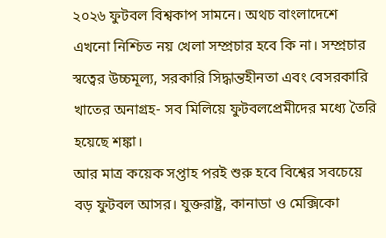২০২৬ ফুটবল বিশ্বকাপ সামনে। অথচ বাংলাদেশে এখনো নিশ্চিত নয় খেলা সম্প্রচার হবে কি না। সম্প্রচার স্বত্বের উচ্চমূল্য, সরকারি সিদ্ধান্তহীনতা এবং বেসরকারি খাতের অনাগ্রহ- সব মিলিয়ে ফুটবলপ্রেমীদের মধ্যে তৈরি হয়েছে শঙ্কা।
আর মাত্র কয়েক সপ্তাহ পরই শুরু হবে বিশ্বের সবচেয়ে বড় ফুটবল আসর। যুক্তরাষ্ট্র, কানাডা ও মেক্সিকো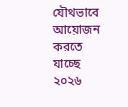যৌথভাবে আয়োজন করতে যাচ্ছে ২০২৬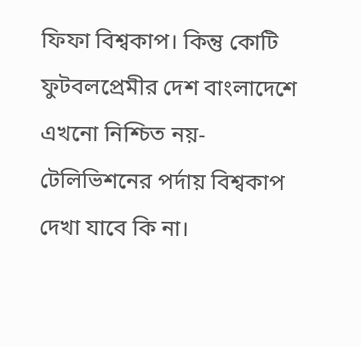ফিফা বিশ্বকাপ। কিন্তু কোটি ফুটবলপ্রেমীর দেশ বাংলাদেশে এখনো নিশ্চিত নয়- টেলিভিশনের পর্দায় বিশ্বকাপ দেখা যাবে কি না।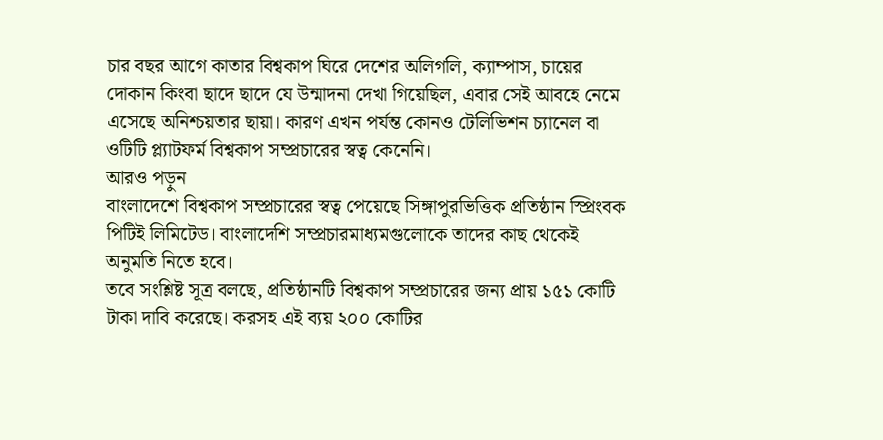চার বছর আগে কাতার বিশ্বকাপ ঘিরে দেশের অলিগলি, ক্যাম্পাস, চায়ের দোকান কিংবা ছাদে ছাদে যে উন্মাদনা দেখা গিয়েছিল, এবার সেই আবহে নেমে এসেছে অনিশ্চয়তার ছায়া। কারণ এখন পর্যন্ত কোনও টেলিভিশন চ্যানেল বা ওটিটি প্ল্যাটফর্ম বিশ্বকাপ সম্প্রচারের স্বত্ব কেনেনি।
আরও পড়ুন
বাংলাদেশে বিশ্বকাপ সম্প্রচারের স্বত্ব পেয়েছে সিঙ্গাপুরভিত্তিক প্রতিষ্ঠান স্প্রিংবক পিটিই লিমিটেড। বাংলাদেশি সম্প্রচারমাধ্যমগুলোকে তাদের কাছ থেকেই অনুমতি নিতে হবে।
তবে সংশ্লিষ্ট সূত্র বলছে, প্রতিষ্ঠানটি বিশ্বকাপ সম্প্রচারের জন্য প্রায় ১৫১ কোটি টাকা দাবি করেছে। করসহ এই ব্যয় ২০০ কোটির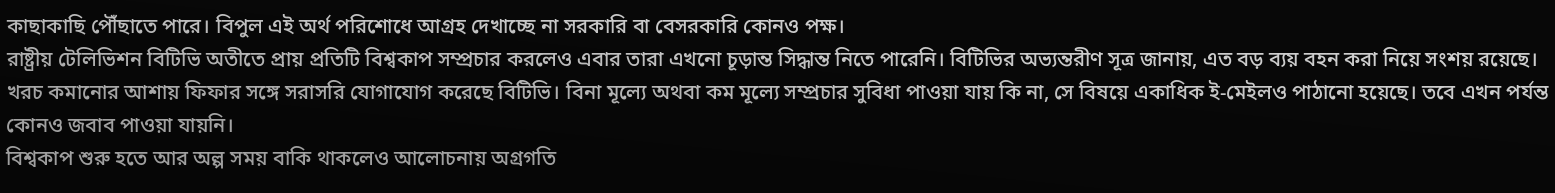কাছাকাছি পৌঁছাতে পারে। বিপুল এই অর্থ পরিশোধে আগ্রহ দেখাচ্ছে না সরকারি বা বেসরকারি কোনও পক্ষ।
রাষ্ট্রীয় টেলিভিশন বিটিভি অতীতে প্রায় প্রতিটি বিশ্বকাপ সম্প্রচার করলেও এবার তারা এখনো চূড়ান্ত সিদ্ধান্ত নিতে পারেনি। বিটিভির অভ্যন্তরীণ সূত্র জানায়, এত বড় ব্যয় বহন করা নিয়ে সংশয় রয়েছে।
খরচ কমানোর আশায় ফিফার সঙ্গে সরাসরি যোগাযোগ করেছে বিটিভি। বিনা মূল্যে অথবা কম মূল্যে সম্প্রচার সুবিধা পাওয়া যায় কি না, সে বিষয়ে একাধিক ই-মেইলও পাঠানো হয়েছে। তবে এখন পর্যন্ত কোনও জবাব পাওয়া যায়নি।
বিশ্বকাপ শুরু হতে আর অল্প সময় বাকি থাকলেও আলোচনায় অগ্রগতি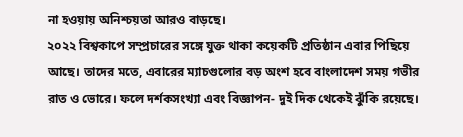না হওয়ায় অনিশ্চয়তা আরও বাড়ছে।
২০২২ বিশ্বকাপে সম্প্রচারের সঙ্গে যুক্ত থাকা কয়েকটি প্রতিষ্ঠান এবার পিছিয়ে আছে। তাদের মতে, এবারের ম্যাচগুলোর বড় অংশ হবে বাংলাদেশ সময় গভীর রাত ও ভোরে। ফলে দর্শকসংখ্যা এবং বিজ্ঞাপন- দুই দিক থেকেই ঝুঁকি রয়েছে।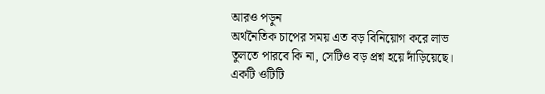আরও পড়ুন
অর্থনৈতিক চাপের সময় এত বড় বিনিয়োগ করে লাভ তুলতে পারবে কি না, সেটিও বড় প্রশ্ন হয়ে দাঁড়িয়েছে। একটি ওটিটি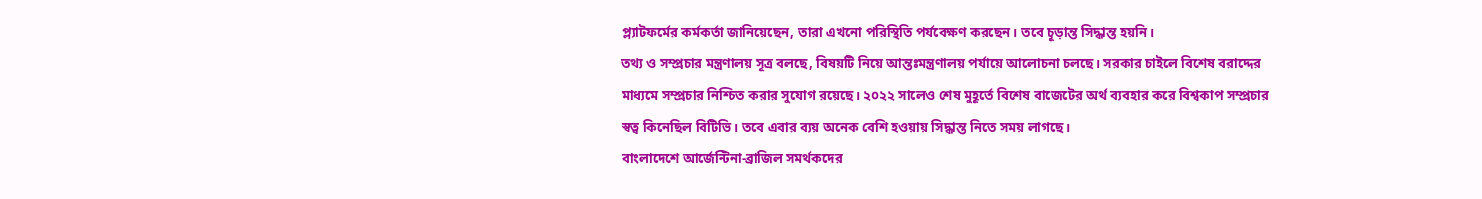প্ল্যাটফর্মের কর্মকর্তা জানিয়েছেন, তারা এখনো পরিস্থিতি পর্যবেক্ষণ করছেন। তবে চূড়ান্ত সিদ্ধান্ত হয়নি।
তথ্য ও সম্প্রচার মন্ত্রণালয় সূত্র বলছে, বিষয়টি নিয়ে আন্তঃমন্ত্রণালয় পর্যায়ে আলোচনা চলছে। সরকার চাইলে বিশেষ বরাদ্দের মাধ্যমে সম্প্রচার নিশ্চিত করার সুযোগ রয়েছে। ২০২২ সালেও শেষ মুহূর্তে বিশেষ বাজেটের অর্থ ব্যবহার করে বিশ্বকাপ সম্প্রচার স্বত্ব কিনেছিল বিটিভি। তবে এবার ব্যয় অনেক বেশি হওয়ায় সিদ্ধান্ত নিতে সময় লাগছে।
বাংলাদেশে আর্জেন্টিনা-ব্রাজিল সমর্থকদের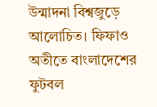উন্মাদনা বিশ্বজুড়ে আলোচিত। ফিফাও অতীতে বাংলাদেশের ফুটবল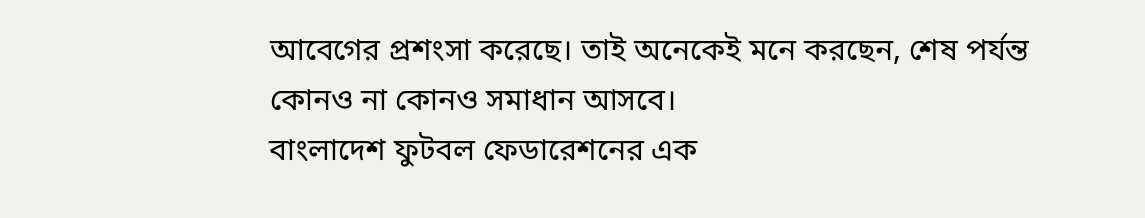আবেগের প্রশংসা করেছে। তাই অনেকেই মনে করছেন, শেষ পর্যন্ত কোনও না কোনও সমাধান আসবে।
বাংলাদেশ ফুটবল ফেডারেশনের এক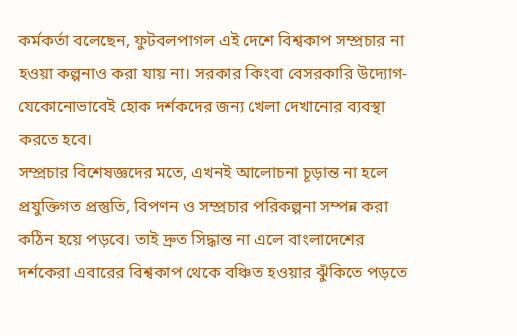কর্মকর্তা বলেছেন, ফুটবলপাগল এই দেশে বিশ্বকাপ সম্প্রচার না হওয়া কল্পনাও করা যায় না। সরকার কিংবা বেসরকারি উদ্যোগ- যেকোনোভাবেই হোক দর্শকদের জন্য খেলা দেখানোর ব্যবস্থা করতে হবে।
সম্প্রচার বিশেষজ্ঞদের মতে, এখনই আলোচনা চূড়ান্ত না হলে প্রযুক্তিগত প্রস্তুতি, বিপণন ও সম্প্রচার পরিকল্পনা সম্পন্ন করা কঠিন হয়ে পড়বে। তাই দ্রুত সিদ্ধান্ত না এলে বাংলাদেশের দর্শকেরা এবারের বিশ্বকাপ থেকে বঞ্চিত হওয়ার ঝুঁকিতে পড়তে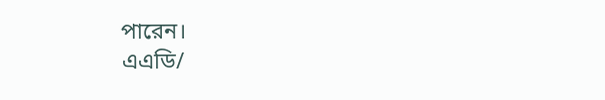পারেন।
এএডি/